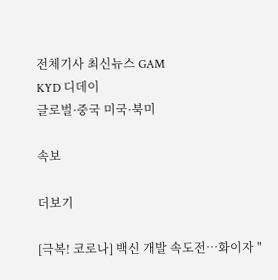전체기사 최신뉴스 GAM
KYD 디데이
글로벌·중국 미국·북미

속보

더보기

[극복! 코로나] 백신 개발 속도전…화이자 "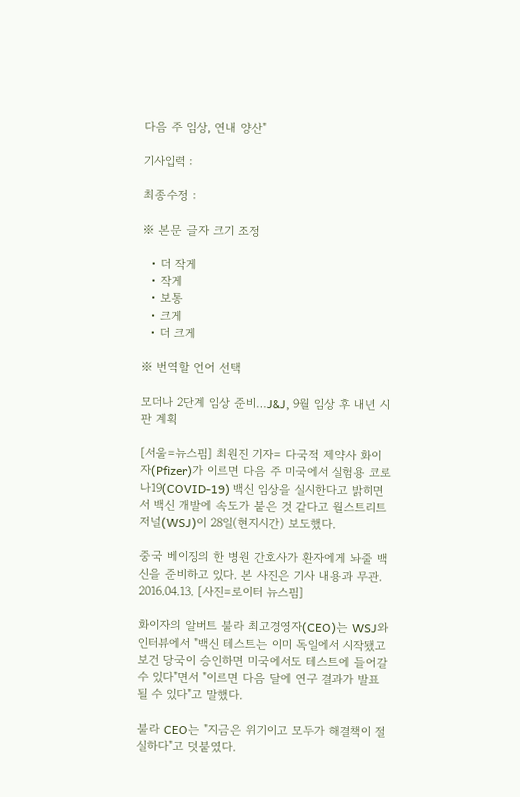다음 주 임상, 연내 양산"

기사입력 :

최종수정 :

※ 본문 글자 크기 조정

  • 더 작게
  • 작게
  • 보통
  • 크게
  • 더 크게

※ 번역할 언어 선택

모더나 2단계 임상 준비…J&J, 9월 임상 후 내년 시판 계획

[서울=뉴스핌] 최원진 기자= 다국적 제약사 화이자(Pfizer)가 이르면 다음 주 미국에서 실험용 코로나19(COVID-19) 백신 임상을 실시한다고 밝히면서 백신 개발에 속도가 붙은 것 같다고 월스트리트저널(WSJ)이 28일(현지시간) 보도했다.

중국 베이징의 한 병원 간호사가 환자에게 놔줄 백신을 준비하고 있다. 본 사진은 기사 내용과 무관. 2016.04.13. [사진=로이터 뉴스핌]

화이자의 알버트 불라 최고경영자(CEO)는 WSJ와 인터뷰에서 "백신 테스트는 이미 독일에서 시작됐고 보건 당국이 승인하면 미국에서도 테스트에 들어갈 수 있다"면서 "이르면 다음 달에 연구 결과가 발표될 수 있다"고 말했다.

불라 CEO는 "지금은 위기이고 모두가 해결책이 절실하다"고 덧붙였다.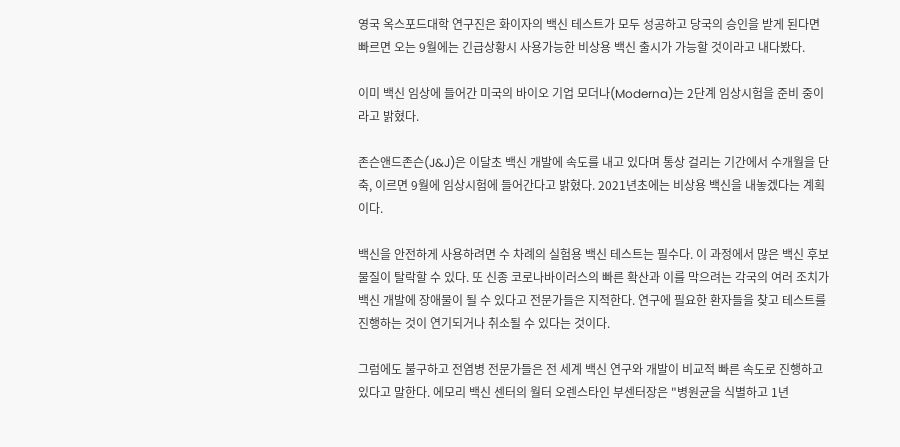영국 옥스포드대학 연구진은 화이자의 백신 테스트가 모두 성공하고 당국의 승인을 받게 된다면 빠르면 오는 9월에는 긴급상황시 사용가능한 비상용 백신 출시가 가능할 것이라고 내다봤다.

이미 백신 임상에 들어간 미국의 바이오 기업 모더나(Moderna)는 2단계 임상시험을 준비 중이라고 밝혔다.

존슨앤드존슨(J&J)은 이달초 백신 개발에 속도를 내고 있다며 통상 걸리는 기간에서 수개월을 단축, 이르면 9월에 임상시험에 들어간다고 밝혔다. 2021년초에는 비상용 백신을 내놓겠다는 계획이다.

백신을 안전하게 사용하려면 수 차례의 실험용 백신 테스트는 필수다. 이 과정에서 많은 백신 후보물질이 탈락할 수 있다. 또 신종 코로나바이러스의 빠른 확산과 이를 막으려는 각국의 여러 조치가 백신 개발에 장애물이 될 수 있다고 전문가들은 지적한다. 연구에 필요한 환자들을 찾고 테스트를 진행하는 것이 연기되거나 취소될 수 있다는 것이다.

그럼에도 불구하고 전염병 전문가들은 전 세계 백신 연구와 개발이 비교적 빠른 속도로 진행하고 있다고 말한다. 에모리 백신 센터의 월터 오렌스타인 부센터장은 "병원균을 식별하고 1년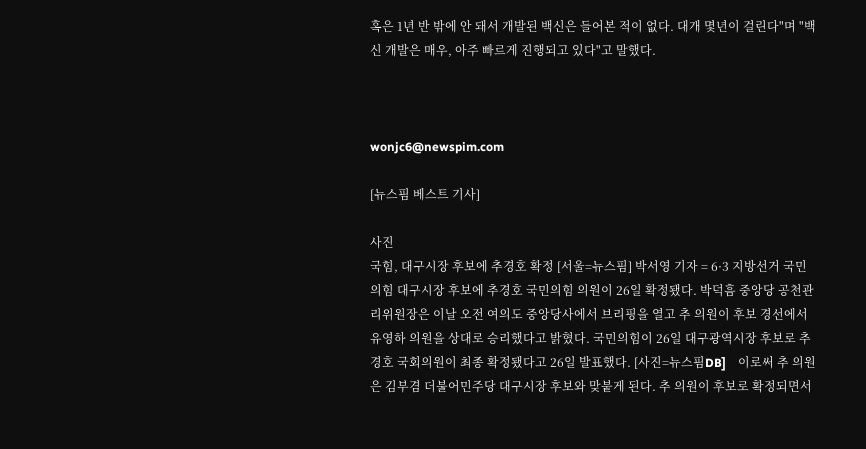혹은 1년 반 밖에 안 돼서 개발된 백신은 들어본 적이 없다. 대개 몇년이 걸린다"며 "백신 개발은 매우, 아주 빠르게 진행되고 있다"고 말했다.



wonjc6@newspim.com

[뉴스핌 베스트 기사]

사진
국힘, 대구시장 후보에 추경호 확정 [서울=뉴스핌] 박서영 기자 = 6·3 지방선거 국민의힘 대구시장 후보에 추경호 국민의힘 의원이 26일 확정됐다. 박덕흠 중앙당 공천관리위원장은 이날 오전 여의도 중앙당사에서 브리핑을 열고 추 의원이 후보 경선에서 유영하 의원을 상대로 승리했다고 밝혔다. 국민의힘이 26일 대구광역시장 후보로 추경호 국회의원이 최종 확정됐다고 26일 발표했다. [사진=뉴스핌DB]    이로써 추 의원은 김부겸 더불어민주당 대구시장 후보와 맞붙게 된다. 추 의원이 후보로 확정되면서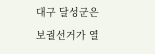대구 달성군은 보궐선거가 열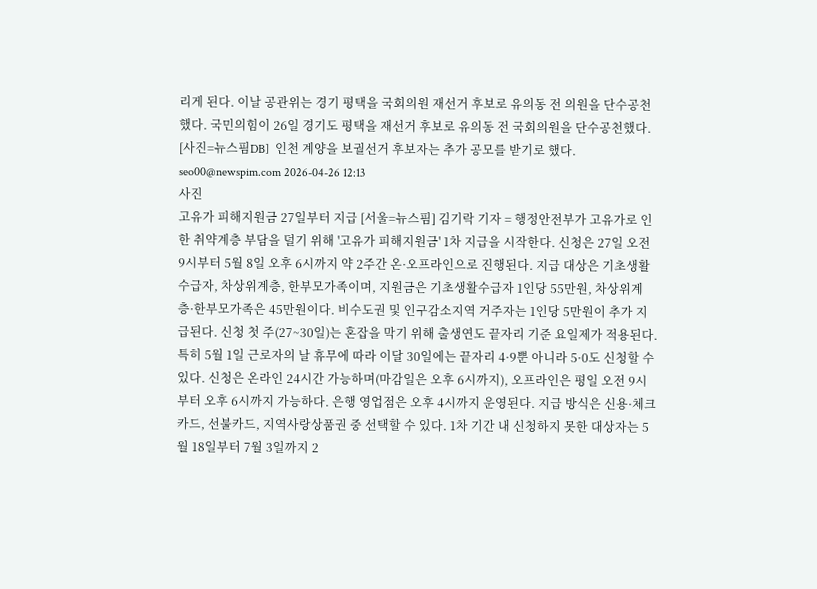리게 된다. 이날 공관위는 경기 평택을 국회의원 재선거 후보로 유의동 전 의원을 단수공천했다. 국민의힘이 26일 경기도 평택을 재선거 후보로 유의동 전 국회의원을 단수공천했다. [사진=뉴스핌DB]  인천 계양을 보궐선거 후보자는 추가 공모를 받기로 했다. seo00@newspim.com 2026-04-26 12:13
사진
고유가 피해지원금 27일부터 지급 [서울=뉴스핌] 김기락 기자 = 행정안전부가 고유가로 인한 취약계층 부담을 덜기 위해 '고유가 피해지원금' 1차 지급을 시작한다. 신청은 27일 오전 9시부터 5월 8일 오후 6시까지 약 2주간 온·오프라인으로 진행된다. 지급 대상은 기초생활수급자, 차상위계층, 한부모가족이며, 지원금은 기초생활수급자 1인당 55만원, 차상위계층·한부모가족은 45만원이다. 비수도권 및 인구감소지역 거주자는 1인당 5만원이 추가 지급된다. 신청 첫 주(27~30일)는 혼잡을 막기 위해 출생연도 끝자리 기준 요일제가 적용된다. 특히 5월 1일 근로자의 날 휴무에 따라 이달 30일에는 끝자리 4·9뿐 아니라 5·0도 신청할 수 있다. 신청은 온라인 24시간 가능하며(마감일은 오후 6시까지), 오프라인은 평일 오전 9시부터 오후 6시까지 가능하다. 은행 영업점은 오후 4시까지 운영된다. 지급 방식은 신용·체크카드, 선불카드, 지역사랑상품권 중 선택할 수 있다. 1차 기간 내 신청하지 못한 대상자는 5월 18일부터 7월 3일까지 2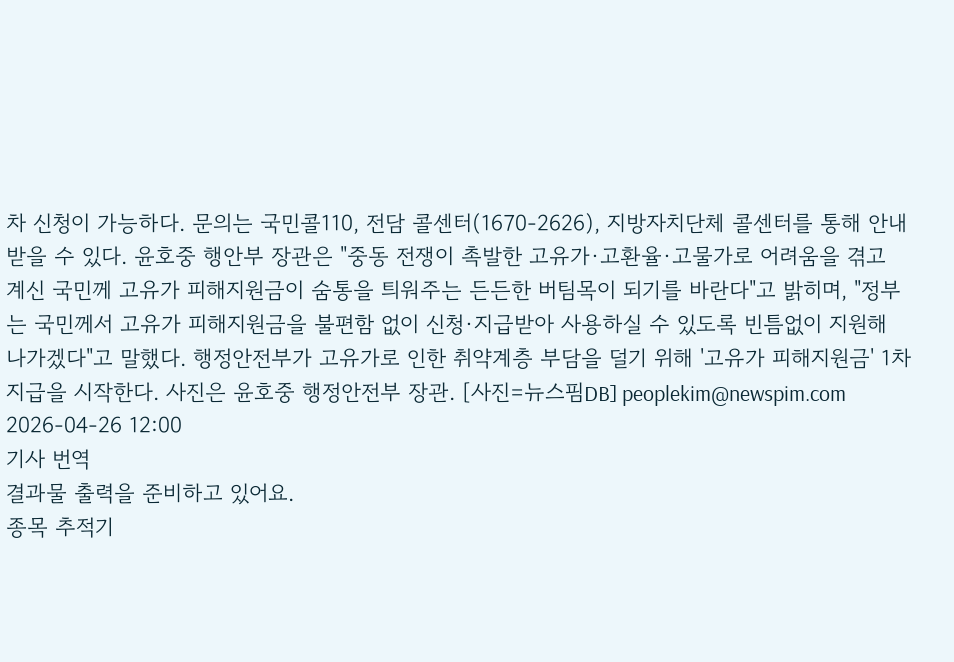차 신청이 가능하다. 문의는 국민콜110, 전담 콜센터(1670-2626), 지방자치단체 콜센터를 통해 안내받을 수 있다. 윤호중 행안부 장관은 "중동 전쟁이 촉발한 고유가·고환율·고물가로 어려움을 겪고 계신 국민께 고유가 피해지원금이 숨통을 틔워주는 든든한 버팀목이 되기를 바란다"고 밝히며, "정부는 국민께서 고유가 피해지원금을 불편함 없이 신청·지급받아 사용하실 수 있도록 빈틈없이 지원해 나가겠다"고 말했다. 행정안전부가 고유가로 인한 취약계층 부담을 덜기 위해 '고유가 피해지원금' 1차 지급을 시작한다. 사진은 윤호중 행정안전부 장관. [사진=뉴스핌DB] peoplekim@newspim.com 2026-04-26 12:00
기사 번역
결과물 출력을 준비하고 있어요.
종목 추적기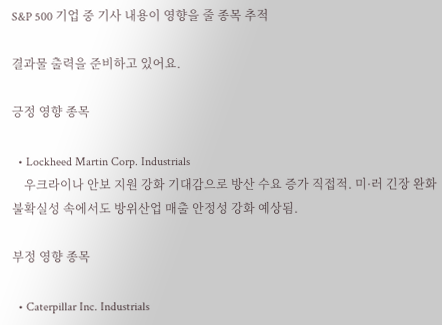S&P 500 기업 중 기사 내용이 영향을 줄 종목 추적

결과물 출력을 준비하고 있어요.

긍정 영향 종목

  • Lockheed Martin Corp. Industrials
    우크라이나 안보 지원 강화 기대감으로 방산 수요 증가 직접적. 미·러 긴장 완화 불확실성 속에서도 방위산업 매출 안정성 강화 예상됨.

부정 영향 종목

  • Caterpillar Inc. Industrials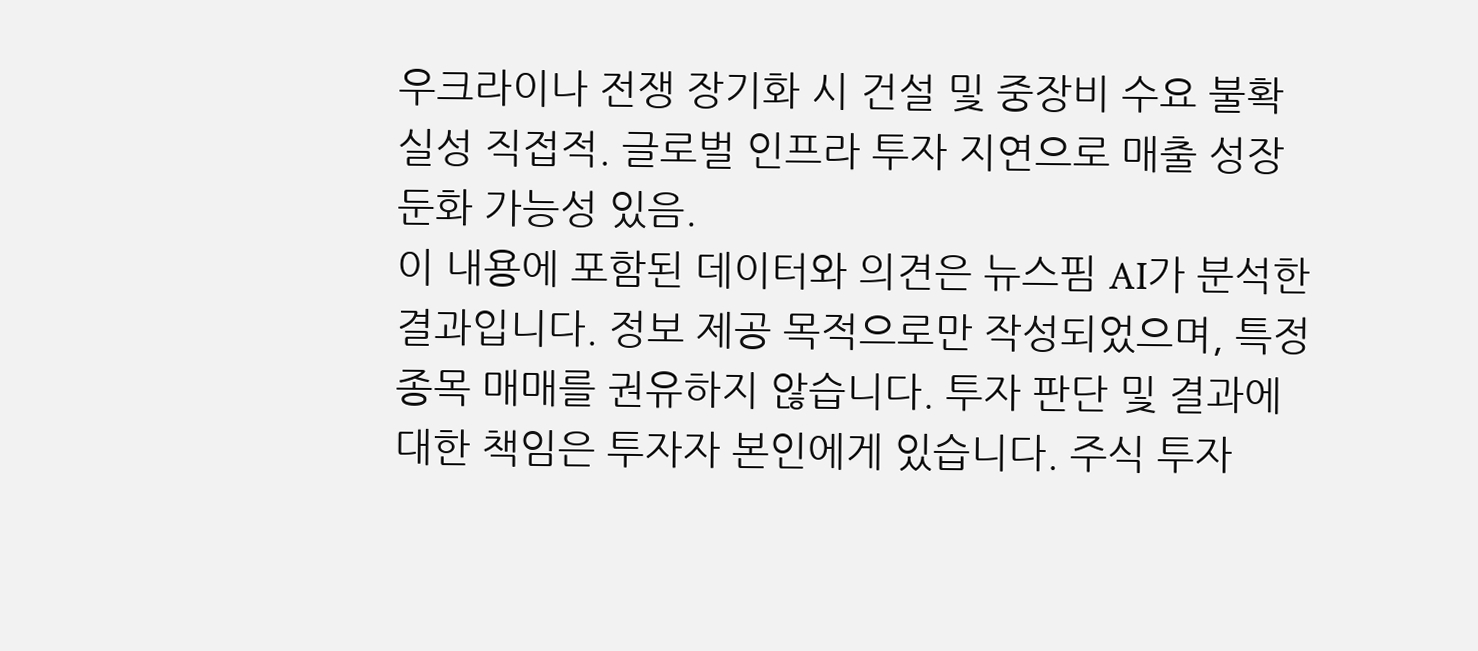우크라이나 전쟁 장기화 시 건설 및 중장비 수요 불확실성 직접적. 글로벌 인프라 투자 지연으로 매출 성장 둔화 가능성 있음.
이 내용에 포함된 데이터와 의견은 뉴스핌 AI가 분석한 결과입니다. 정보 제공 목적으로만 작성되었으며, 특정 종목 매매를 권유하지 않습니다. 투자 판단 및 결과에 대한 책임은 투자자 본인에게 있습니다. 주식 투자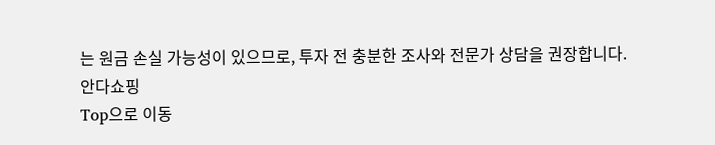는 원금 손실 가능성이 있으므로, 투자 전 충분한 조사와 전문가 상담을 권장합니다.
안다쇼핑
Top으로 이동